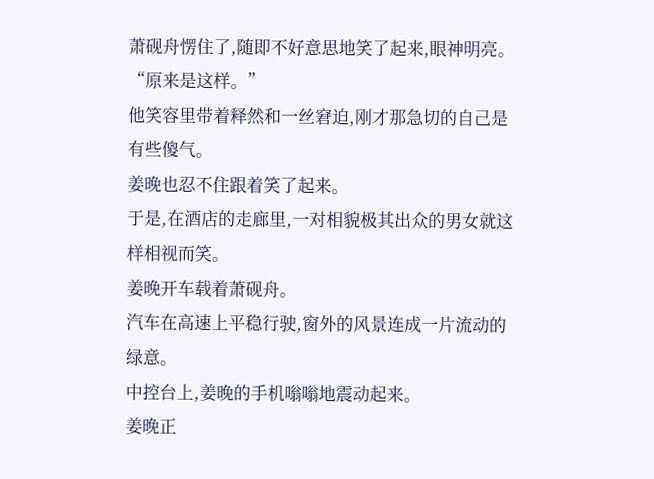萧砚舟愣住了,随即不好意思地笑了起来,眼神明亮。
“原来是这样。”
他笑容里带着释然和一丝窘迫,刚才那急切的自己是有些傻气。
姜晚也忍不住跟着笑了起来。
于是,在酒店的走廊里,一对相貌极其出众的男女就这样相视而笑。
姜晚开车载着萧砚舟。
汽车在高速上平稳行驶,窗外的风景连成一片流动的绿意。
中控台上,姜晚的手机嗡嗡地震动起来。
姜晚正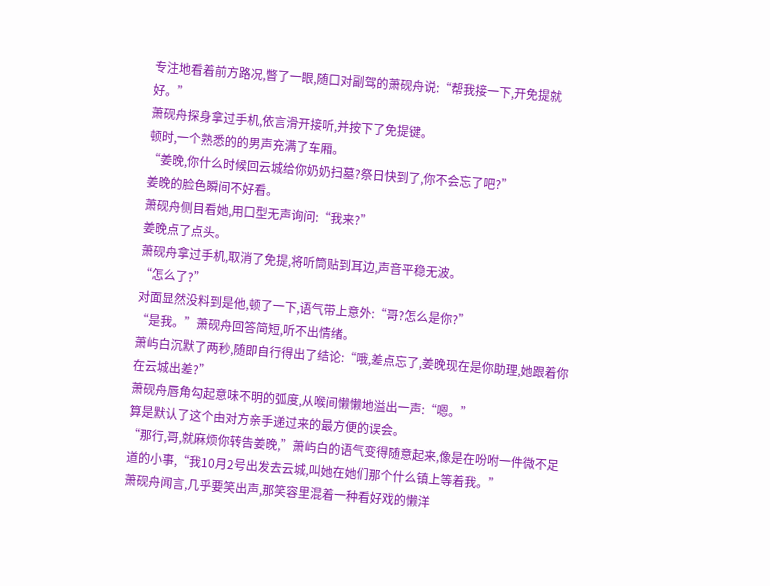专注地看着前方路况,瞥了一眼,随口对副驾的萧砚舟说:“帮我接一下,开免提就好。”
萧砚舟探身拿过手机,依言滑开接听,并按下了免提键。
顿时,一个熟悉的的男声充满了车厢。
“姜晚,你什么时候回云城给你奶奶扫墓?祭日快到了,你不会忘了吧?”
姜晚的脸色瞬间不好看。
萧砚舟侧目看她,用口型无声询问:“我来?”
姜晚点了点头。
萧砚舟拿过手机,取消了免提,将听筒贴到耳边,声音平稳无波。
“怎么了?”
对面显然没料到是他,顿了一下,语气带上意外:“哥?怎么是你?”
“是我。”萧砚舟回答简短,听不出情绪。
萧屿白沉默了两秒,随即自行得出了结论:“哦,差点忘了,姜晚现在是你助理,她跟着你在云城出差?”
萧砚舟唇角勾起意味不明的弧度,从喉间懒懒地溢出一声:“嗯。”
算是默认了这个由对方亲手递过来的最方便的误会。
“那行,哥,就麻烦你转告姜晚,”萧屿白的语气变得随意起来,像是在吩咐一件微不足道的小事,“我10月2号出发去云城,叫她在她们那个什么镇上等着我。”
萧砚舟闻言,几乎要笑出声,那笑容里混着一种看好戏的懒洋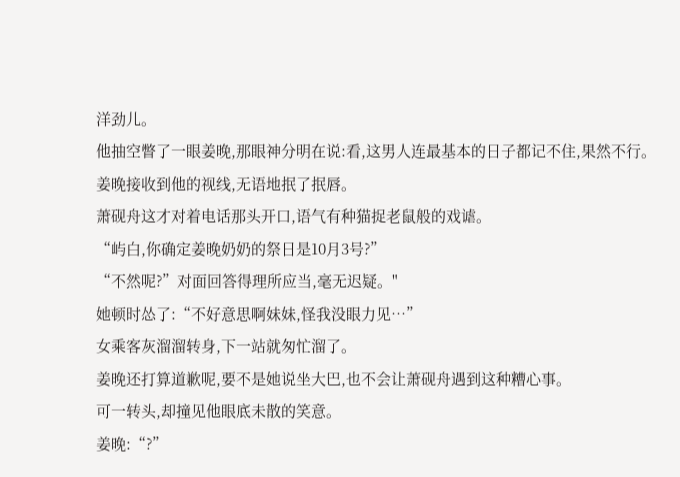洋劲儿。
他抽空瞥了一眼姜晚,那眼神分明在说:看,这男人连最基本的日子都记不住,果然不行。
姜晚接收到他的视线,无语地抿了抿唇。
萧砚舟这才对着电话那头开口,语气有种猫捉老鼠般的戏谑。
“屿白,你确定姜晚奶奶的祭日是10月3号?”
“不然呢?”对面回答得理所应当,毫无迟疑。"
她顿时怂了:“不好意思啊妹妹,怪我没眼力见…”
女乘客灰溜溜转身,下一站就匆忙溜了。
姜晚还打算道歉呢,要不是她说坐大巴,也不会让萧砚舟遇到这种糟心事。
可一转头,却撞见他眼底未散的笑意。
姜晚:“?”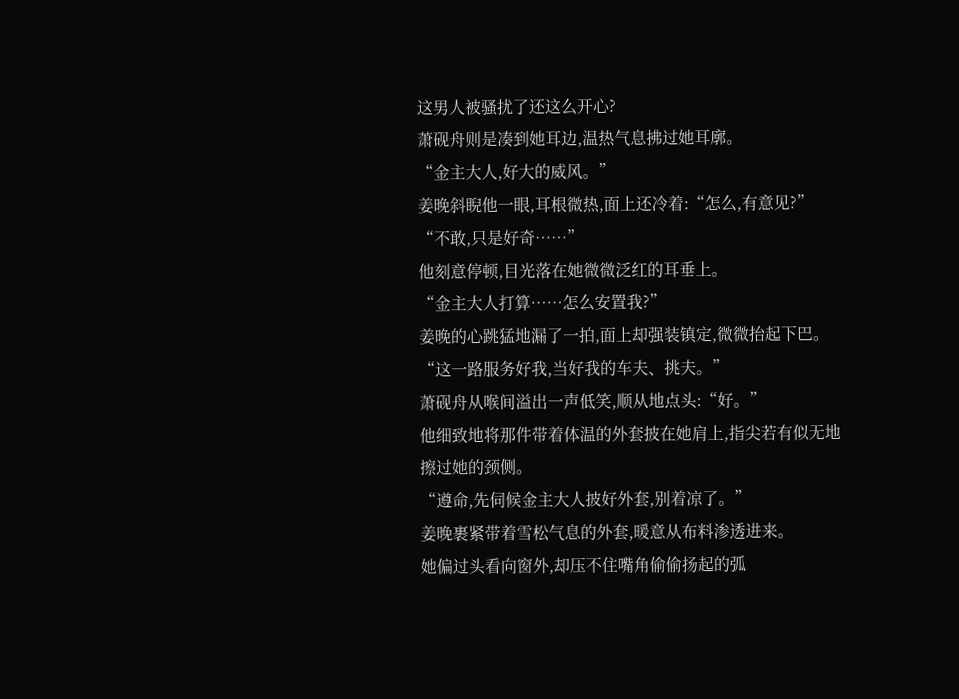这男人被骚扰了还这么开心?
萧砚舟则是凑到她耳边,温热气息拂过她耳廓。
“金主大人,好大的威风。”
姜晚斜睨他一眼,耳根微热,面上还冷着:“怎么,有意见?”
“不敢,只是好奇……”
他刻意停顿,目光落在她微微泛红的耳垂上。
“金主大人打算……怎么安置我?”
姜晚的心跳猛地漏了一拍,面上却强装镇定,微微抬起下巴。
“这一路服务好我,当好我的车夫、挑夫。”
萧砚舟从喉间溢出一声低笑,顺从地点头:“好。”
他细致地将那件带着体温的外套披在她肩上,指尖若有似无地擦过她的颈侧。
“遵命,先伺候金主大人披好外套,别着凉了。”
姜晚裹紧带着雪松气息的外套,暖意从布料渗透进来。
她偏过头看向窗外,却压不住嘴角偷偷扬起的弧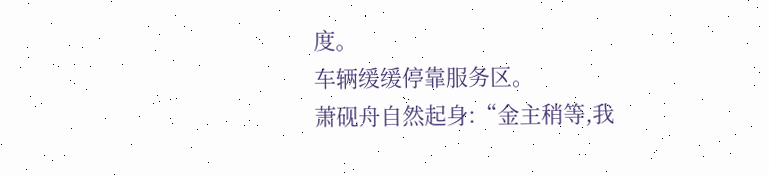度。
车辆缓缓停靠服务区。
萧砚舟自然起身:“金主稍等,我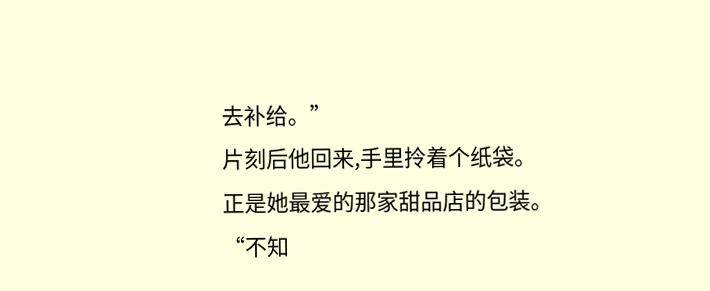去补给。”
片刻后他回来,手里拎着个纸袋。
正是她最爱的那家甜品店的包装。
“不知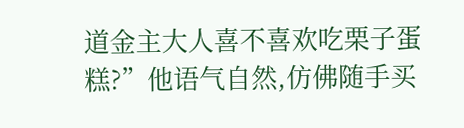道金主大人喜不喜欢吃栗子蛋糕?”他语气自然,仿佛随手买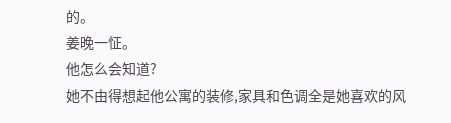的。
姜晚一怔。
他怎么会知道?
她不由得想起他公寓的装修,家具和色调全是她喜欢的风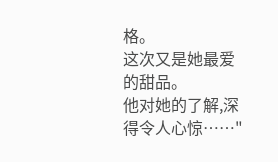格。
这次又是她最爱的甜品。
他对她的了解,深得令人心惊……"